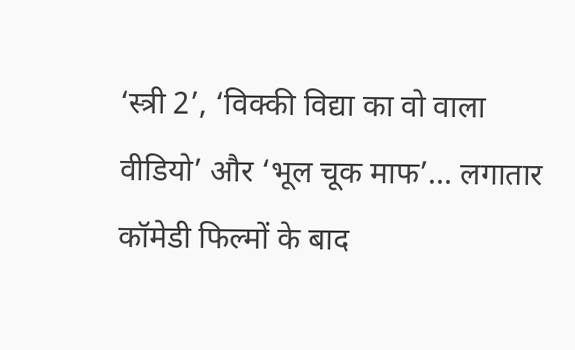‘स्त्री 2’, ‘विक्की विद्या का वो वाला वीडियो’ और ‘भूल चूक माफ’… लगातार कॉमेडी फिल्मों के बाद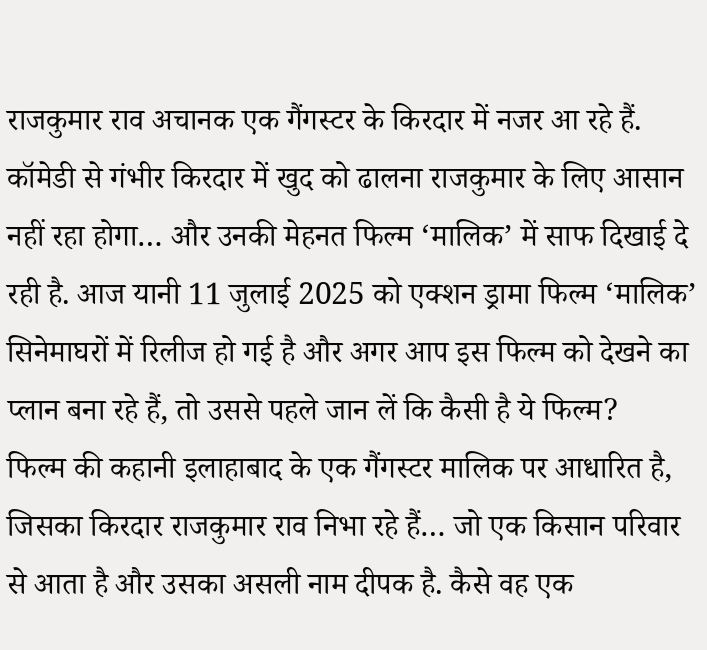राजकुमार राव अचानक एक गैंगस्टर के किरदार में नजर आ रहे हैं. कॉमेडी से गंभीर किरदार में खुद को ढालना राजकुमार के लिए आसान नहीं रहा होगा… और उनकी मेहनत फिल्म ‘मालिक’ में साफ दिखाई दे रही है. आज यानी 11 जुलाई 2025 को एक्शन ड्रामा फिल्म ‘मालिक’ सिनेमाघरों में रिलीज हो गई है और अगर आप इस फिल्म को देखने का प्लान बना रहे हैं, तो उससे पहले जान लें कि कैसी है ये फिल्म?
फिल्म की कहानी इलाहाबाद के एक गैंगस्टर मालिक पर आधारित है, जिसका किरदार राजकुमार राव निभा रहे हैं… जो एक किसान परिवार से आता है और उसका असली नाम दीपक है. कैसे वह एक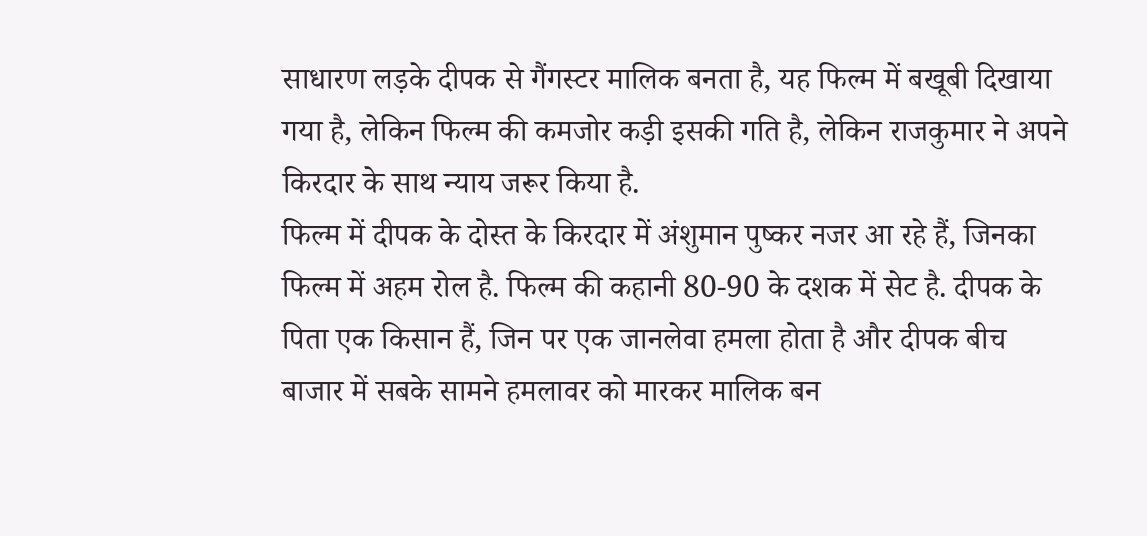साधारण लड़के दीपक से गैंगस्टर मालिक बनता है, यह फिल्म में बखूबी दिखाया गया है, लेकिन फिल्म की कमजोर कड़ी इसकी गति है, लेकिन राजकुमार ने अपने किरदार के साथ न्याय जरूर किया है.
फिल्म में दीपक के दोस्त के किरदार में अंशुमान पुष्कर नजर आ रहे हैं, जिनका फिल्म में अहम रोल है. फिल्म की कहानी 80-90 के दशक में सेट है. दीपक के पिता एक किसान हैं, जिन पर एक जानलेवा हमला होता है और दीपक बीच बाजार में सबके सामने हमलावर को मारकर मालिक बन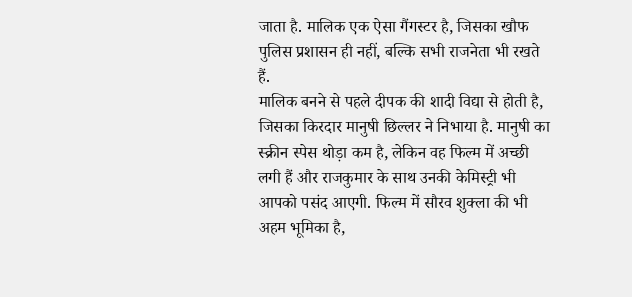जाता है. मालिक एक ऐसा गैंगस्टर है, जिसका खौफ पुलिस प्रशासन ही नहीं, बल्कि सभी राजनेता भी रखते हैं.
मालिक बनने से पहले दीपक की शादी विद्या से होती है, जिसका किरदार मानुषी छिल्लर ने निभाया है. मानुषी का स्क्रीन स्पेस थोड़ा कम है, लेकिन वह फिल्म में अच्छी लगी हैं और राजकुमार के साथ उनकी केमिस्ट्री भी आपको पसंद आएगी. फिल्म में सौरव शुक्ला की भी अहम भूमिका है,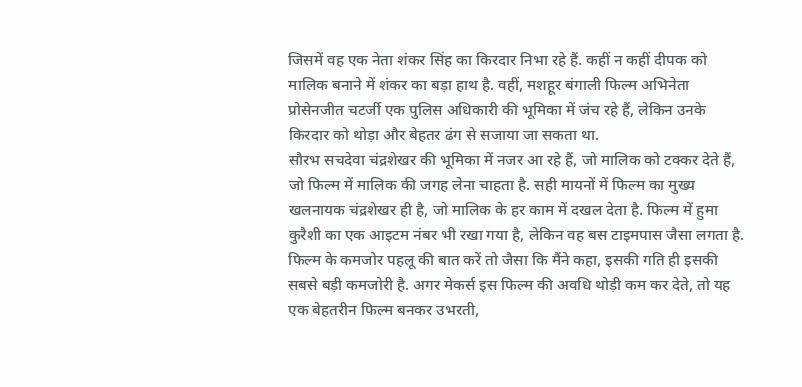जिसमें वह एक नेता शंकर सिंह का किरदार निभा रहे हैं. कहीं न कहीं दीपक को मालिक बनाने में शंकर का बड़ा हाथ है. वहीं, मशहूर बंगाली फिल्म अभिनेता प्रोसेनजीत चटर्जी एक पुलिस अधिकारी की भूमिका में जंच रहे हैं, लेकिन उनके किरदार को थोड़ा और बेहतर ढंग से सजाया जा सकता था.
सौरभ सचदेवा चंद्रशेखर की भूमिका में नजर आ रहे हैं, जो मालिक को टक्कर देते हैं, जो फिल्म में मालिक की जगह लेना चाहता है. सही मायनों में फिल्म का मुख्य खलनायक चंद्रशेखर ही है, जो मालिक के हर काम में दखल देता है. फिल्म में हुमा कुरैशी का एक आइटम नंबर भी रखा गया है, लेकिन वह बस टाइमपास जैसा लगता है. फिल्म के कमजोर पहलू की बात करें तो जैसा कि मैंने कहा, इसकी गति ही इसकी सबसे बड़ी कमजोरी है. अगर मेकर्स इस फिल्म की अवधि थोड़ी कम कर देते, तो यह एक बेहतरीन फिल्म बनकर उभरती,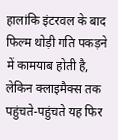हालांकि इंटरवल के बाद फिल्म थोड़ी गति पकड़ने में कामयाब होती है, लेकिन क्लाइमैक्स तक पहुंचते-पहुंचते यह फिर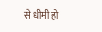से धीमी हो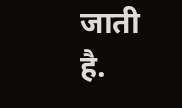जाती है.